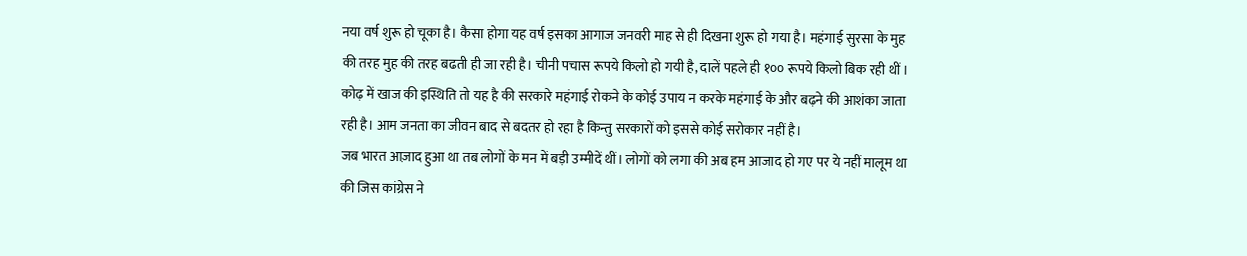नया वर्ष शुरू हो चूका है। कैसा होगा यह वर्ष इसका आगाज जनवरी माह से ही दिखना शुरू हो गया है। महंगाई सुरसा के मुह की तरह मुह की तरह बढती ही जा रही है। चीनी पचास रूपये किलो हो गयी है, दालें पहले ही १०० रूपये किलो बिक रही थीं । कोढ़ में खाज की इस्थिति तो यह है की सरकारे महंगाई रोकने के कोई उपाय न करके महंगाई के और बढ़ने की आशंका जाता रही है। आम जनता का जीवन बाद से बदतर हो रहा है किन्तु सरकारों को इससे कोई सरोकार नहीं है।
जब भारत आज़ाद हुआ था तब लोगों के मन में बड़ी उम्मीदें थीं। लोगों को लगा की अब हम आजाद हो गए पर ये नहीं मालूम था की जिस कांग्रेस ने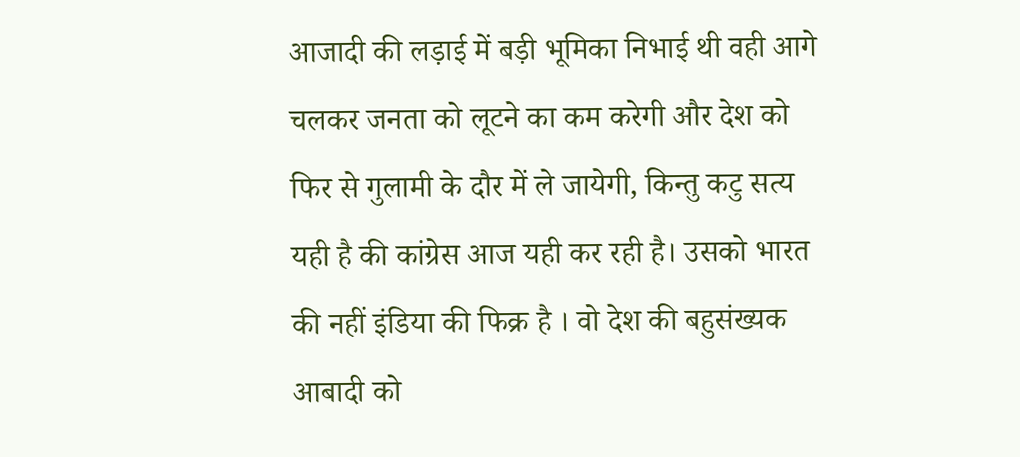आजादी की लड़ाई में बड़ी भूमिका निभाई थी वही आगे चलकर जनता को लूटने का कम करेगी और देश को फिर से गुलामी के दौर में ले जायेगी, किन्तु कटु सत्य यही है की कांग्रेस आज यही कर रही है। उसको भारत की नहीं इंडिया की फिक्र है । वो देश की बहुसंख्यक आबादी को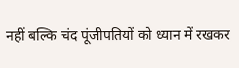नहीं बल्कि चंद पूंजीपतियों को ध्यान में रखकर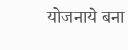योजनाये बना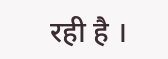रही है ।